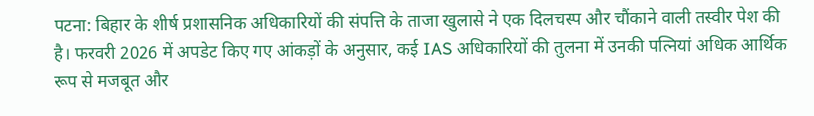पटना: बिहार के शीर्ष प्रशासनिक अधिकारियों की संपत्ति के ताजा खुलासे ने एक दिलचस्प और चौंकाने वाली तस्वीर पेश की है। फरवरी 2026 में अपडेट किए गए आंकड़ों के अनुसार, कई IAS अधिकारियों की तुलना में उनकी पत्नियां अधिक आर्थिक रूप से मजबूत और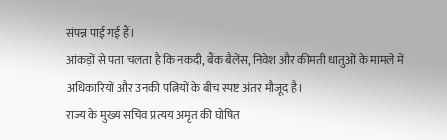संपन्न पाई गई हैं।
आंकड़ों से पता चलता है कि नकदी, बैंक बैलेंस, निवेश और कीमती धातुओं के मामले में अधिकारियों और उनकी पत्नियों के बीच स्पष्ट अंतर मौजूद है।
राज्य के मुख्य सचिव प्रत्यय अमृत की घोषित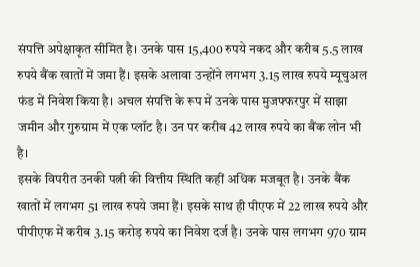संपत्ति अपेक्षाकृत सीमित है। उनके पास 15,400 रुपये नकद और करीब 5.5 लाख रुपये बैंक खातों में जमा हैं। इसके अलावा उन्होंने लगभग 3.15 लाख रुपये म्यूचुअल फंड में निवेश किया है। अचल संपत्ति के रूप में उनके पास मुजफ्फरपुर में साझा जमीन और गुरुग्राम में एक प्लॉट है। उन पर करीब 42 लाख रुपये का बैंक लोन भी है।
इसके विपरीत उनकी पत्नी की वित्तीय स्थिति कहीं अधिक मजबूत है। उनके बैंक खातों में लगभग 51 लाख रुपये जमा हैं। इसके साथ ही पीएफ में 22 लाख रुपये और पीपीएफ में करीब 3.15 करोड़ रुपये का निवेश दर्ज है। उनके पास लगभग 970 ग्राम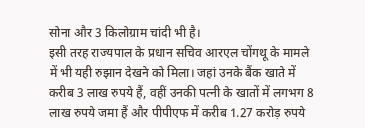सोना और 3 किलोग्राम चांदी भी है।
इसी तरह राज्यपाल के प्रधान सचिव आरएल चोंगथू के मामले में भी यही रुझान देखने को मिला। जहां उनके बैंक खाते में करीब 3 लाख रुपये हैं, वहीं उनकी पत्नी के खातों में लगभग 8 लाख रुपये जमा हैं और पीपीएफ में करीब 1.27 करोड़ रुपये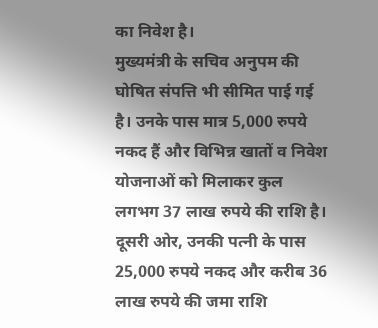का निवेश है।
मुख्यमंत्री के सचिव अनुपम की घोषित संपत्ति भी सीमित पाई गई है। उनके पास मात्र 5,000 रुपये नकद हैं और विभिन्न खातों व निवेश योजनाओं को मिलाकर कुल लगभग 37 लाख रुपये की राशि है। दूसरी ओर, उनकी पत्नी के पास 25,000 रुपये नकद और करीब 36 लाख रुपये की जमा राशि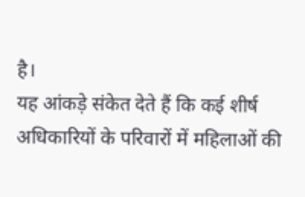है।
यह आंकड़े संकेत देते हैं कि कई शीर्ष अधिकारियों के परिवारों में महिलाओं की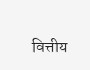वित्तीय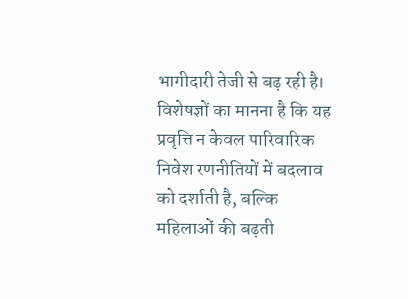भागीदारी तेजी से बढ़ रही है। विशेषज्ञों का मानना है कि यह प्रवृत्ति न केवल पारिवारिक निवेश रणनीतियों में बदलाव को दर्शाती है, बल्कि महिलाओं की बढ़ती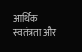आर्थिक स्वतंत्रता और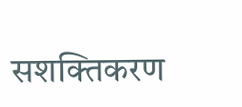सशक्तिकरण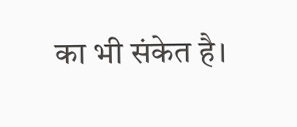का भी संकेत है।